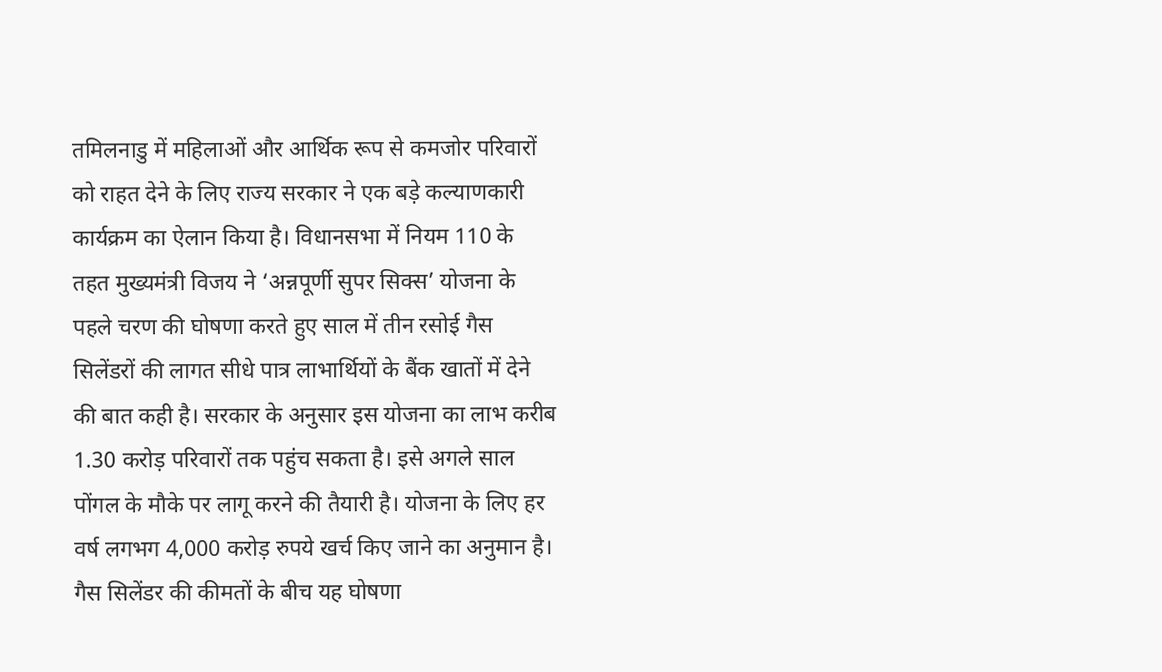तमिलनाडु में महिलाओं और आर्थिक रूप से कमजोर परिवारों को राहत देने के लिए राज्य सरकार ने एक बड़े कल्याणकारी कार्यक्रम का ऐलान किया है। विधानसभा में नियम 110 के तहत मुख्यमंत्री विजय ने ‘अन्नपूर्णी सुपर सिक्स’ योजना के पहले चरण की घोषणा करते हुए साल में तीन रसोई गैस सिलेंडरों की लागत सीधे पात्र लाभार्थियों के बैंक खातों में देने की बात कही है। सरकार के अनुसार इस योजना का लाभ करीब 1.30 करोड़ परिवारों तक पहुंच सकता है। इसे अगले साल पोंगल के मौके पर लागू करने की तैयारी है। योजना के लिए हर वर्ष लगभग 4,000 करोड़ रुपये खर्च किए जाने का अनुमान है। गैस सिलेंडर की कीमतों के बीच यह घोषणा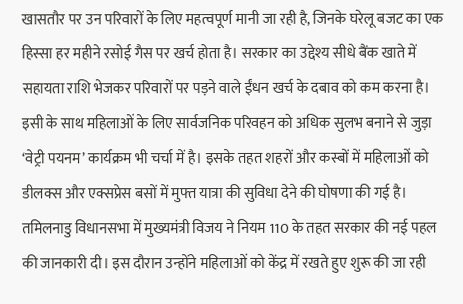खासतौर पर उन परिवारों के लिए महत्वपूर्ण मानी जा रही है, जिनके घरेलू बजट का एक हिस्सा हर महीने रसोई गैस पर खर्च होता है। सरकार का उद्देश्य सीधे बैंक खाते में सहायता राशि भेजकर परिवारों पर पड़ने वाले ईंधन खर्च के दबाव को कम करना है। इसी के साथ महिलाओं के लिए सार्वजनिक परिवहन को अधिक सुलभ बनाने से जुड़ा ‘वेट्री पयनम’ कार्यक्रम भी चर्चा में है। इसके तहत शहरों और कस्बों में महिलाओं को डीलक्स और एक्सप्रेस बसों में मुफ्त यात्रा की सुविधा देने की घोषणा की गई है। तमिलनाडु विधानसभा में मुख्यमंत्री विजय ने नियम 110 के तहत सरकार की नई पहल की जानकारी दी। इस दौरान उन्होंने महिलाओं को केंद्र में रखते हुए शुरू की जा रही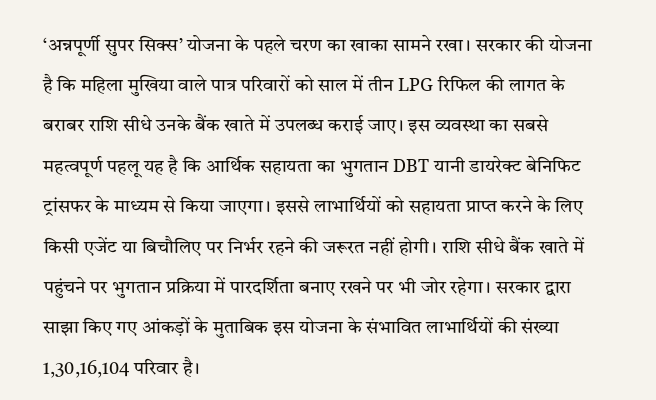‘अन्नपूर्णी सुपर सिक्स’ योजना के पहले चरण का खाका सामने रखा। सरकार की योजना है कि महिला मुखिया वाले पात्र परिवारों को साल में तीन LPG रिफिल की लागत के बराबर राशि सीधे उनके बैंक खाते में उपलब्ध कराई जाए। इस व्यवस्था का सबसे महत्वपूर्ण पहलू यह है कि आर्थिक सहायता का भुगतान DBT यानी डायरेक्ट बेनिफिट ट्रांसफर के माध्यम से किया जाएगा। इससे लाभार्थियों को सहायता प्राप्त करने के लिए किसी एजेंट या बिचौलिए पर निर्भर रहने की जरूरत नहीं होगी। राशि सीधे बैंक खाते में पहुंचने पर भुगतान प्रक्रिया में पारदर्शिता बनाए रखने पर भी जोर रहेगा। सरकार द्वारा साझा किए गए आंकड़ों के मुताबिक इस योजना के संभावित लाभार्थियों की संख्या 1,30,16,104 परिवार है।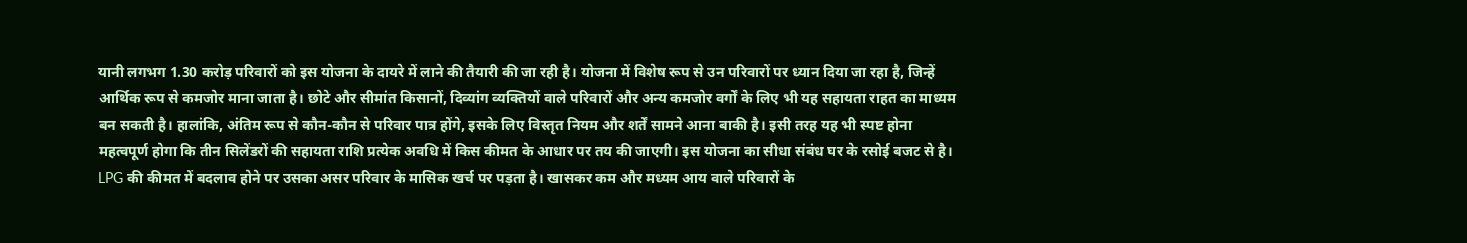यानी लगभग 1.30 करोड़ परिवारों को इस योजना के दायरे में लाने की तैयारी की जा रही है। योजना में विशेष रूप से उन परिवारों पर ध्यान दिया जा रहा है, जिन्हें आर्थिक रूप से कमजोर माना जाता है। छोटे और सीमांत किसानों, दिव्यांग व्यक्तियों वाले परिवारों और अन्य कमजोर वर्गों के लिए भी यह सहायता राहत का माध्यम बन सकती है। हालांकि, अंतिम रूप से कौन-कौन से परिवार पात्र होंगे, इसके लिए विस्तृत नियम और शर्तें सामने आना बाकी है। इसी तरह यह भी स्पष्ट होना महत्वपूर्ण होगा कि तीन सिलेंडरों की सहायता राशि प्रत्येक अवधि में किस कीमत के आधार पर तय की जाएगी। इस योजना का सीधा संबंध घर के रसोई बजट से है। LPG की कीमत में बदलाव होने पर उसका असर परिवार के मासिक खर्च पर पड़ता है। खासकर कम और मध्यम आय वाले परिवारों के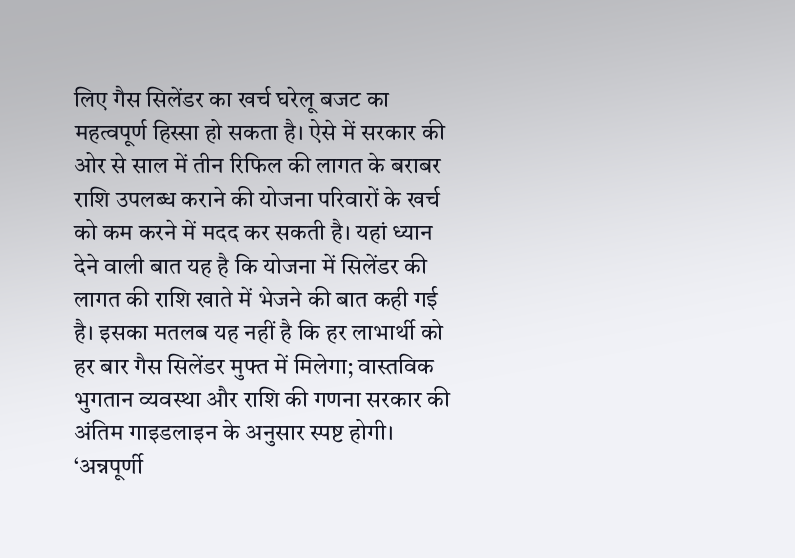लिए गैस सिलेंडर का खर्च घरेलू बजट का महत्वपूर्ण हिस्सा हो सकता है। ऐसे में सरकार की ओर से साल में तीन रिफिल की लागत के बराबर राशि उपलब्ध कराने की योजना परिवारों के खर्च को कम करने में मदद कर सकती है। यहां ध्यान देने वाली बात यह है कि योजना में सिलेंडर की लागत की राशि खाते में भेजने की बात कही गई है। इसका मतलब यह नहीं है कि हर लाभार्थी को हर बार गैस सिलेंडर मुफ्त में मिलेगा; वास्तविक भुगतान व्यवस्था और राशि की गणना सरकार की अंतिम गाइडलाइन के अनुसार स्पष्ट होगी। ‘अन्नपूर्णी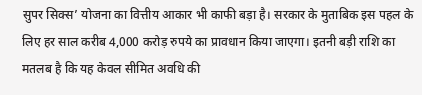सुपर सिक्स’ योजना का वित्तीय आकार भी काफी बड़ा है। सरकार के मुताबिक इस पहल के लिए हर साल करीब 4,000 करोड़ रुपये का प्रावधान किया जाएगा। इतनी बड़ी राशि का मतलब है कि यह केवल सीमित अवधि की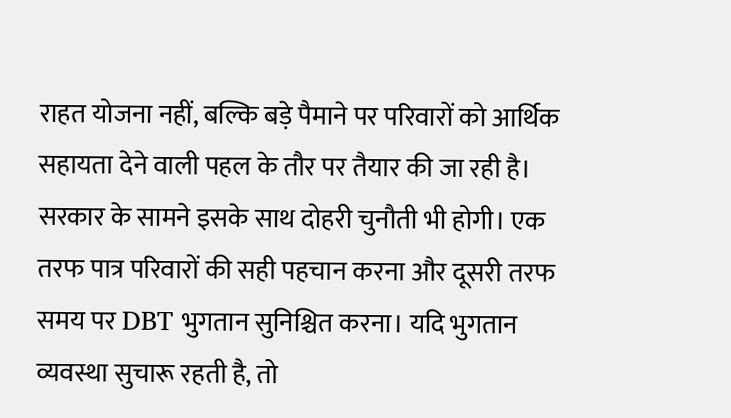राहत योजना नहीं, बल्कि बड़े पैमाने पर परिवारों को आर्थिक सहायता देने वाली पहल के तौर पर तैयार की जा रही है। सरकार के सामने इसके साथ दोहरी चुनौती भी होगी। एक तरफ पात्र परिवारों की सही पहचान करना और दूसरी तरफ समय पर DBT भुगतान सुनिश्चित करना। यदि भुगतान व्यवस्था सुचारू रहती है, तो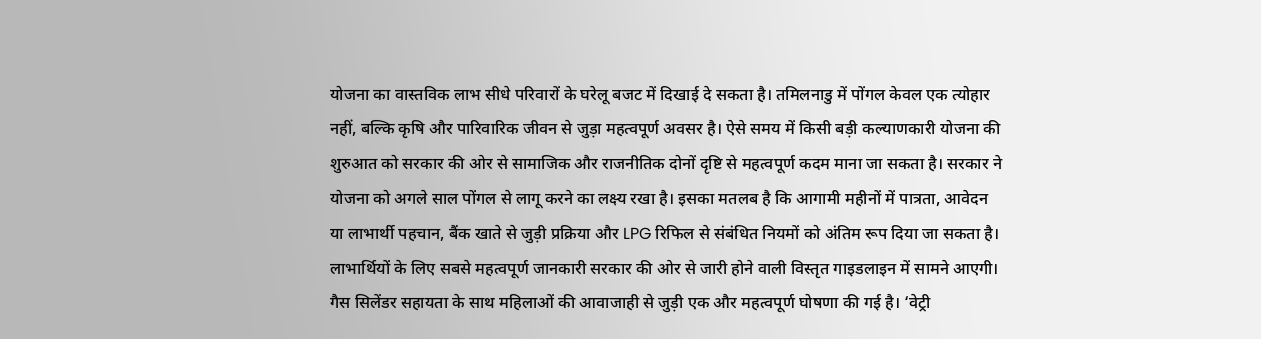योजना का वास्तविक लाभ सीधे परिवारों के घरेलू बजट में दिखाई दे सकता है। तमिलनाडु में पोंगल केवल एक त्योहार नहीं, बल्कि कृषि और पारिवारिक जीवन से जुड़ा महत्वपूर्ण अवसर है। ऐसे समय में किसी बड़ी कल्याणकारी योजना की शुरुआत को सरकार की ओर से सामाजिक और राजनीतिक दोनों दृष्टि से महत्वपूर्ण कदम माना जा सकता है। सरकार ने योजना को अगले साल पोंगल से लागू करने का लक्ष्य रखा है। इसका मतलब है कि आगामी महीनों में पात्रता, आवेदन या लाभार्थी पहचान, बैंक खाते से जुड़ी प्रक्रिया और LPG रिफिल से संबंधित नियमों को अंतिम रूप दिया जा सकता है। लाभार्थियों के लिए सबसे महत्वपूर्ण जानकारी सरकार की ओर से जारी होने वाली विस्तृत गाइडलाइन में सामने आएगी। गैस सिलेंडर सहायता के साथ महिलाओं की आवाजाही से जुड़ी एक और महत्वपूर्ण घोषणा की गई है। ‘वेट्री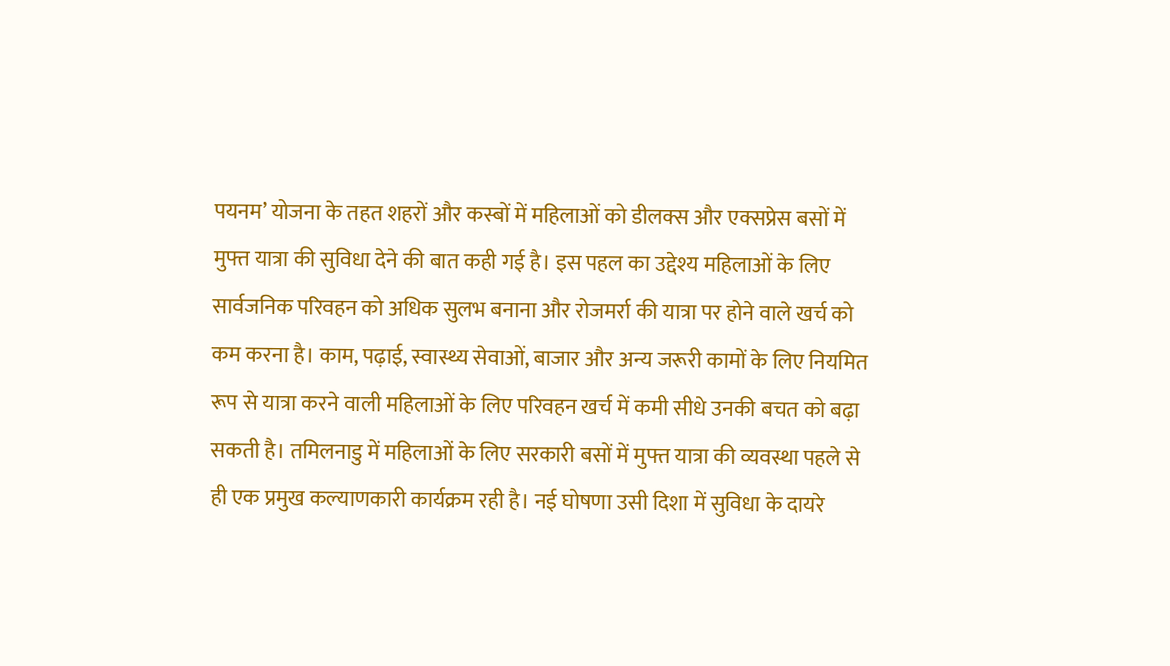पयनम’ योजना के तहत शहरों और कस्बों में महिलाओं को डीलक्स और एक्सप्रेस बसों में मुफ्त यात्रा की सुविधा देने की बात कही गई है। इस पहल का उद्देश्य महिलाओं के लिए सार्वजनिक परिवहन को अधिक सुलभ बनाना और रोजमर्रा की यात्रा पर होने वाले खर्च को कम करना है। काम, पढ़ाई, स्वास्थ्य सेवाओं, बाजार और अन्य जरूरी कामों के लिए नियमित रूप से यात्रा करने वाली महिलाओं के लिए परिवहन खर्च में कमी सीधे उनकी बचत को बढ़ा सकती है। तमिलनाडु में महिलाओं के लिए सरकारी बसों में मुफ्त यात्रा की व्यवस्था पहले से ही एक प्रमुख कल्याणकारी कार्यक्रम रही है। नई घोषणा उसी दिशा में सुविधा के दायरे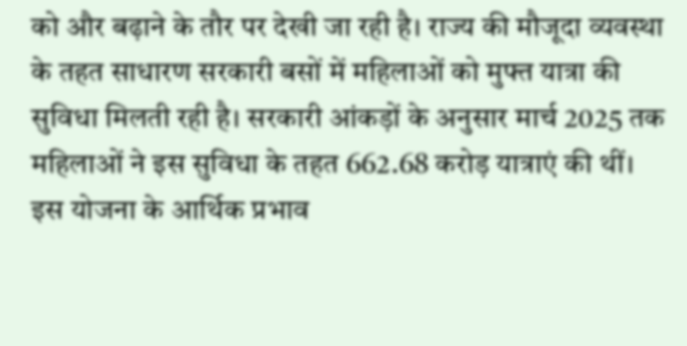को और बढ़ाने के तौर पर देखी जा रही है। राज्य की मौजूदा व्यवस्था के तहत साधारण सरकारी बसों में महिलाओं को मुफ्त यात्रा की सुविधा मिलती रही है। सरकारी आंकड़ों के अनुसार मार्च 2025 तक महिलाओं ने इस सुविधा के तहत 662.68 करोड़ यात्राएं की थीं। इस योजना के आर्थिक प्रभाव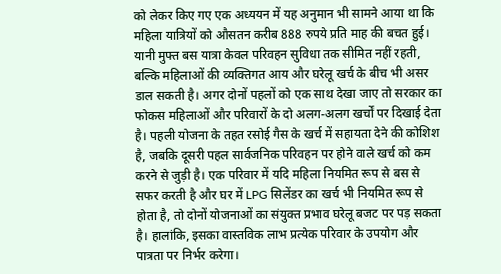को लेकर किए गए एक अध्ययन में यह अनुमान भी सामने आया था कि महिला यात्रियों को औसतन करीब 888 रुपये प्रति माह की बचत हुई। यानी मुफ्त बस यात्रा केवल परिवहन सुविधा तक सीमित नहीं रहती, बल्कि महिलाओं की व्यक्तिगत आय और घरेलू खर्च के बीच भी असर डाल सकती है। अगर दोनों पहलों को एक साथ देखा जाए तो सरकार का फोकस महिलाओं और परिवारों के दो अलग-अलग खर्चों पर दिखाई देता है। पहली योजना के तहत रसोई गैस के खर्च में सहायता देने की कोशिश है, जबकि दूसरी पहल सार्वजनिक परिवहन पर होने वाले खर्च को कम करने से जुड़ी है। एक परिवार में यदि महिला नियमित रूप से बस से सफर करती है और घर में LPG सिलेंडर का खर्च भी नियमित रूप से होता है, तो दोनों योजनाओं का संयुक्त प्रभाव घरेलू बजट पर पड़ सकता है। हालांकि, इसका वास्तविक लाभ प्रत्येक परिवार के उपयोग और पात्रता पर निर्भर करेगा।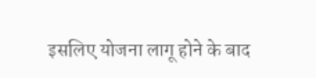इसलिए योजना लागू होने के बाद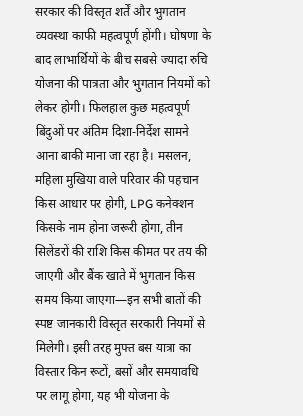सरकार की विस्तृत शर्तें और भुगतान व्यवस्था काफी महत्वपूर्ण होंगी। घोषणा के बाद लाभार्थियों के बीच सबसे ज्यादा रुचि योजना की पात्रता और भुगतान नियमों को लेकर होगी। फिलहाल कुछ महत्वपूर्ण बिंदुओं पर अंतिम दिशा-निर्देश सामने आना बाकी माना जा रहा है। मसलन, महिला मुखिया वाले परिवार की पहचान किस आधार पर होगी, LPG कनेक्शन किसके नाम होना जरूरी होगा, तीन सिलेंडरों की राशि किस कीमत पर तय की जाएगी और बैंक खाते में भुगतान किस समय किया जाएगा—इन सभी बातों की स्पष्ट जानकारी विस्तृत सरकारी नियमों से मिलेगी। इसी तरह मुफ्त बस यात्रा का विस्तार किन रूटों, बसों और समयावधि पर लागू होगा, यह भी योजना के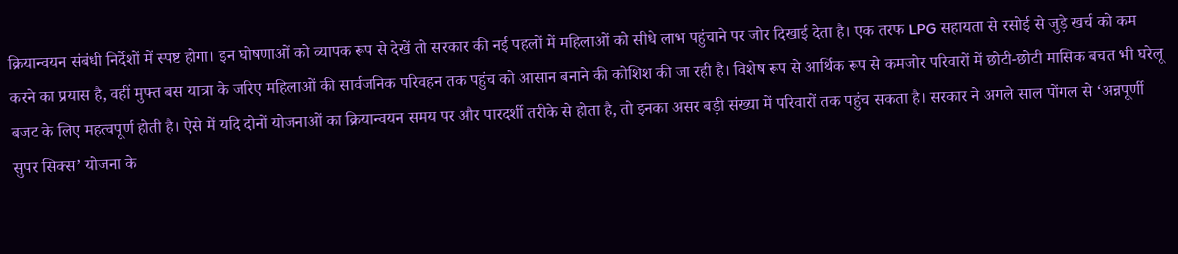क्रियान्वयन संबंधी निर्देशों में स्पष्ट होगा। इन घोषणाओं को व्यापक रूप से देखें तो सरकार की नई पहलों में महिलाओं को सीधे लाभ पहुंचाने पर जोर दिखाई देता है। एक तरफ LPG सहायता से रसोई से जुड़े खर्च को कम करने का प्रयास है, वहीं मुफ्त बस यात्रा के जरिए महिलाओं की सार्वजनिक परिवहन तक पहुंच को आसान बनाने की कोशिश की जा रही है। विशेष रूप से आर्थिक रूप से कमजोर परिवारों में छोटी-छोटी मासिक बचत भी घरेलू बजट के लिए महत्वपूर्ण होती है। ऐसे में यदि दोनों योजनाओं का क्रियान्वयन समय पर और पारदर्शी तरीके से होता है, तो इनका असर बड़ी संख्या में परिवारों तक पहुंच सकता है। सरकार ने अगले साल पोंगल से ‘अन्नपूर्णी सुपर सिक्स’ योजना के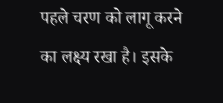पहले चरण को लागू करने का लक्ष्य रखा है। इसके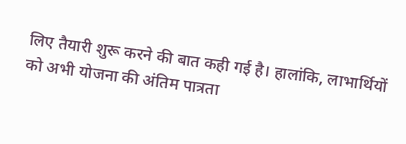लिए तैयारी शुरू करने की बात कही गई है। हालांकि, लाभार्थियों को अभी योजना की अंतिम पात्रता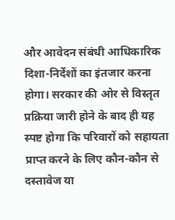और आवेदन संबंधी आधिकारिक दिशा-निर्देशों का इंतजार करना होगा। सरकार की ओर से विस्तृत प्रक्रिया जारी होने के बाद ही यह स्पष्ट होगा कि परिवारों को सहायता प्राप्त करने के लिए कौन-कौन से दस्तावेज या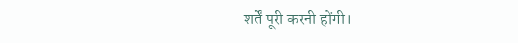शर्तें पूरी करनी होंगी।